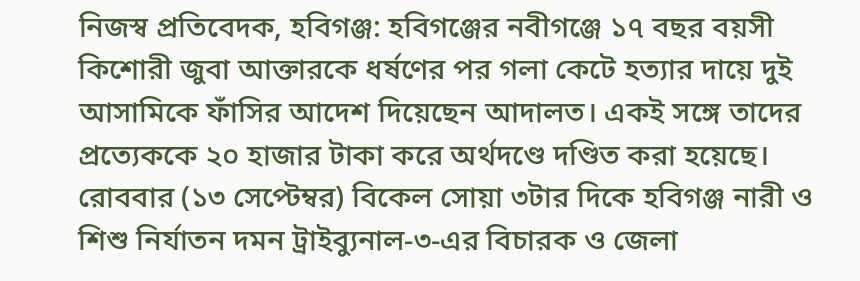নিজস্ব প্রতিবেদক, হবিগঞ্জ: হবিগঞ্জের নবীগঞ্জে ১৭ বছর বয়সী কিশোরী জুবা আক্তারকে ধর্ষণের পর গলা কেটে হত্যার দায়ে দুই আসামিকে ফাঁসির আদেশ দিয়েছেন আদালত। একই সঙ্গে তাদের প্রত্যেককে ২০ হাজার টাকা করে অর্থদণ্ডে দণ্ডিত করা হয়েছে।
রোববার (১৩ সেপ্টেম্বর) বিকেল সোয়া ৩টার দিকে হবিগঞ্জ নারী ও শিশু নির্যাতন দমন ট্রাইব্যুনাল-৩-এর বিচারক ও জেলা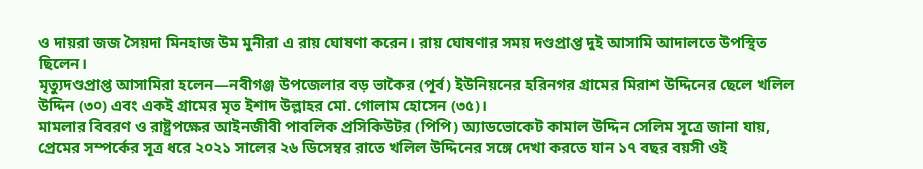ও দায়রা জজ সৈয়দা মিনহাজ উম মুনীরা এ রায় ঘোষণা করেন। রায় ঘোষণার সময় দণ্ডপ্রাপ্ত দুই আসামি আদালতে উপস্থিত ছিলেন।
মৃত্যুদণ্ডপ্রাপ্ত আসামিরা হলেন—নবীগঞ্জ উপজেলার বড় ভাকৈর (পূর্ব) ইউনিয়নের হরিনগর গ্রামের মিরাশ উদ্দিনের ছেলে খলিল উদ্দিন (৩০) এবং একই গ্রামের মৃত ইশাদ উল্লাহর মো. গোলাম হোসেন (৩৫)।
মামলার বিবরণ ও রাষ্ট্রপক্ষের আইনজীবী পাবলিক প্রসিকিউটর (পিপি) অ্যাডভোকেট কামাল উদ্দিন সেলিম সূত্রে জানা যায়, প্রেমের সম্পর্কের সূত্র ধরে ২০২১ সালের ২৬ ডিসেম্বর রাতে খলিল উদ্দিনের সঙ্গে দেখা করতে যান ১৭ বছর বয়সী ওই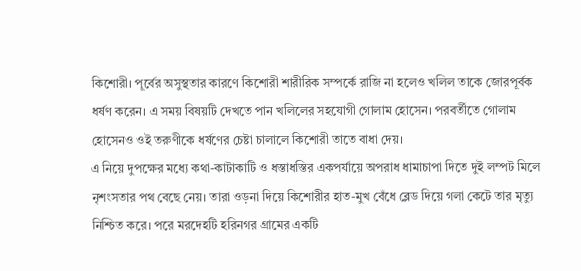কিশোরী। পূর্বের অসুস্থতার কারণে কিশোরী শারীরিক সম্পর্কে রাজি না হলেও খলিল তাকে জোরপূর্বক ধর্ষণ করেন। এ সময় বিষয়টি দেখতে পান খলিলের সহযোগী গোলাম হোসেন। পরবর্তীতে গোলাম হোসেনও ওই তরুণীকে ধর্ষণের চেষ্টা চালালে কিশোরী তাতে বাধা দেয়।
এ নিয়ে দুপক্ষের মধ্যে কথা-কাটাকাটি ও ধস্তাধস্তির একপর্যায়ে অপরাধ ধামাচাপা দিতে দুই লম্পট মিলে নৃশংসতার পথ বেছে নেয়। তারা ওড়না দিয়ে কিশোরীর হাত-মুখ বেঁধে ব্লেড দিয়ে গলা কেটে তার মৃত্যু নিশ্চিত করে। পরে মরদেহটি হরিনগর গ্রামের একটি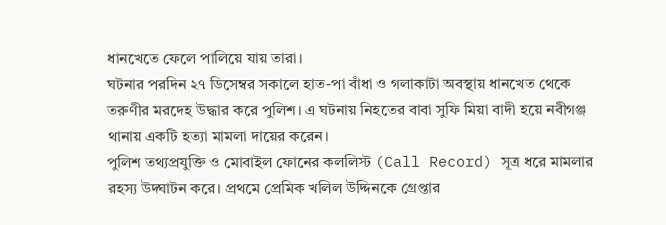ধানখেতে ফেলে পালিয়ে যায় তারা।
ঘটনার পরদিন ২৭ ডিসেম্বর সকালে হাত-পা বাঁধা ও গলাকাটা অবস্থায় ধানখেত থেকে তরুণীর মরদেহ উদ্ধার করে পুলিশ। এ ঘটনায় নিহতের বাবা সুফি মিয়া বাদী হয়ে নবীগঞ্জ থানায় একটি হত্যা মামলা দায়ের করেন।
পুলিশ তথ্যপ্রযুক্তি ও মোবাইল ফোনের কললিস্ট (Call Record) সূত্র ধরে মামলার রহস্য উদ্ঘাটন করে। প্রথমে প্রেমিক খলিল উদ্দিনকে গ্রেপ্তার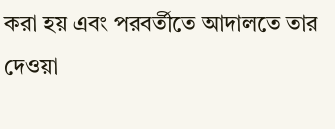করা হয় এবং পরবর্তীতে আদালতে তার দেওয়া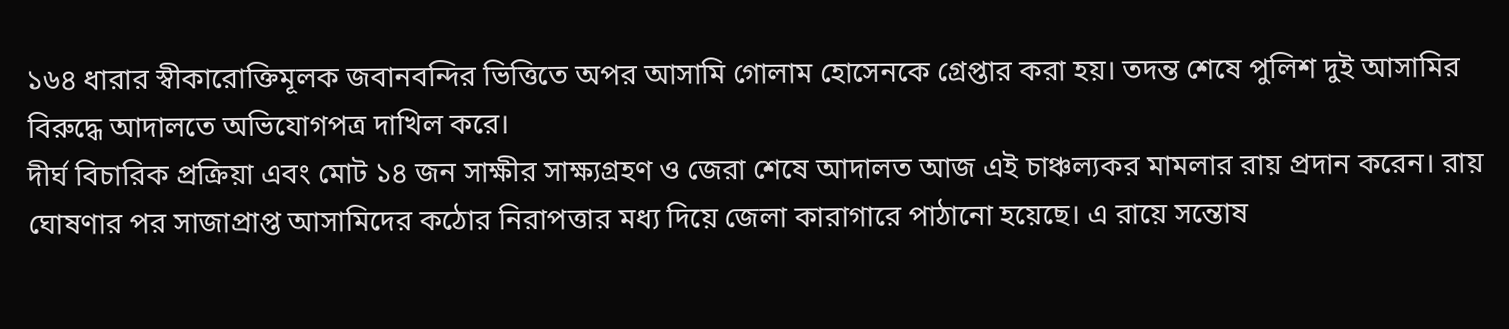১৬৪ ধারার স্বীকারোক্তিমূলক জবানবন্দির ভিত্তিতে অপর আসামি গোলাম হোসেনকে গ্রেপ্তার করা হয়। তদন্ত শেষে পুলিশ দুই আসামির বিরুদ্ধে আদালতে অভিযোগপত্র দাখিল করে।
দীর্ঘ বিচারিক প্রক্রিয়া এবং মোট ১৪ জন সাক্ষীর সাক্ষ্যগ্রহণ ও জেরা শেষে আদালত আজ এই চাঞ্চল্যকর মামলার রায় প্রদান করেন। রায় ঘোষণার পর সাজাপ্রাপ্ত আসামিদের কঠোর নিরাপত্তার মধ্য দিয়ে জেলা কারাগারে পাঠানো হয়েছে। এ রায়ে সন্তোষ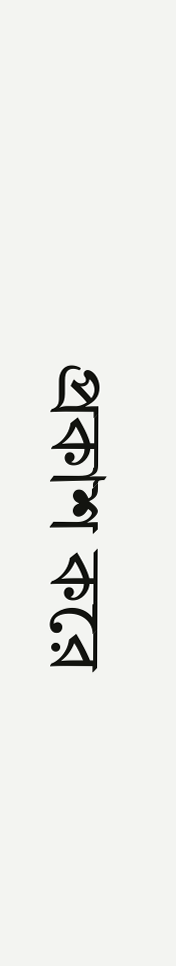প্রকাশ করে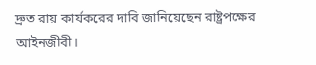দ্রুত রায় কার্যকরের দাবি জানিয়েছেন রাষ্ট্রপক্ষের আইনজীবী।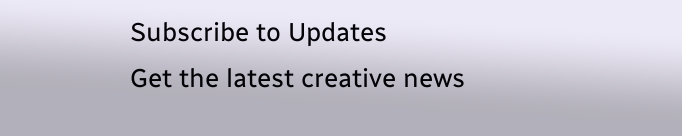Subscribe to Updates
Get the latest creative news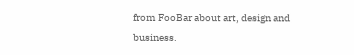from FooBar about art, design and business.